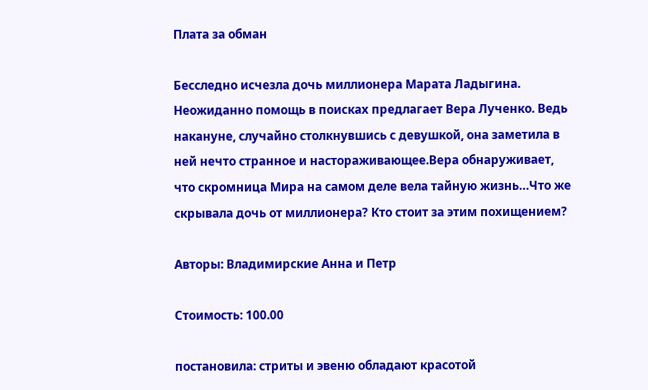Плата за обман

Бесследно исчезла дочь миллионера Марата Ладыгина. Неожиданно помощь в поисках предлагает Вера Лученко. Ведь накануне, случайно столкнувшись с девушкой, она заметила в ней нечто странное и настораживающее.Вера обнаруживает, что скромница Мира на самом деле вела тайную жизнь…Что же скрывала дочь от миллионера? Кто стоит за этим похищением?

Авторы: Владимирские Анна и Петр

Стоимость: 100.00

постановила: стриты и эвеню обладают красотой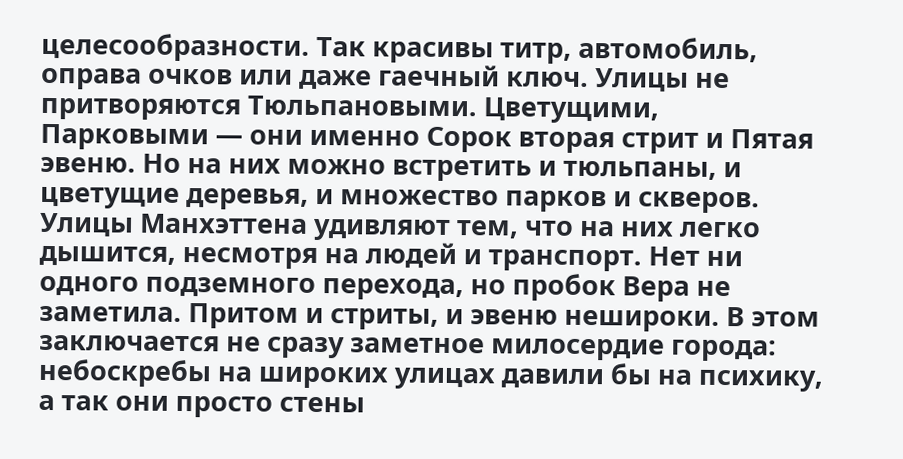целесообразности. Так красивы титр, автомобиль, оправа очков или даже гаечный ключ. Улицы не притворяются Тюльпановыми. Цветущими, Парковыми — они именно Сорок вторая стрит и Пятая эвеню. Но на них можно встретить и тюльпаны, и цветущие деревья, и множество парков и скверов.
Улицы Mанхэттена удивляют тем, что на них легко дышится, несмотря на людей и транспорт. Нет ни одного подземного перехода, но пробок Вера не заметила. Притом и стриты, и эвеню нешироки. В этом заключается не сразу заметное милосердие города: небоскребы на широких улицах давили бы на психику, а так они просто стены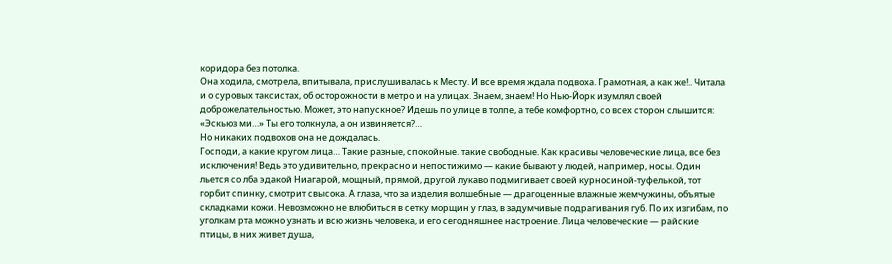коридора без потолка.
Она ходила, смотрела, впитывала, прислушивалась к Месту. И все время ждала подвоха. Грамотная, а как же!.. Читала и о суровых таксистах, об осторожности в метро и на улицах. Знаем, знаем! Но Нью-Йорк изумлял своей доброжелательностью. Может, это напускное? Идешь по улице в толпе, а тебе комфортно, со всех сторон слышится: «Эскьюз ми…» Ты его толкнула, а он извиняется?…
Но никаких подвохов она не дождалась.
Господи, а какие кругом лица… Такие разные, спокойные. такие свободные. Как красивы человеческие лица, все без исключения! Ведь это удивительно, прекрасно и непостижимо — какие бывают у людей, например, носы. Один льется со лба эдакой Ниагарой, мощный, прямой, другой лукаво подмигивает своей курносиной-туфелькой, тот горбит спинку, смотрит свысока. А глаза, что за изделия волшебные — драгоценные влажные жемчужины, объятые складками кожи. Невозможно не влюбиться в сетку морщин у глаз, в задумчивые подрагивания губ. По их изгибам, по уголкам рта можно узнать и всю жизнь человека, и его сегодняшнее настроение. Лица человеческие — райские птицы, в них живет душа,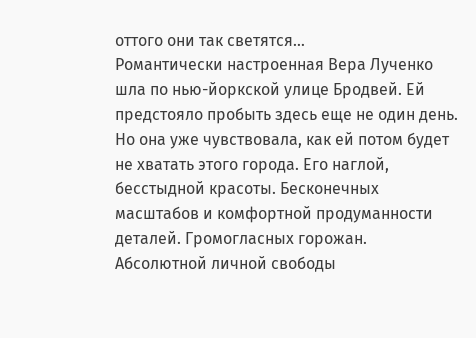оттого они так светятся…
Романтически настроенная Вера Лученко шла по нью-йоркской улице Бродвей. Ей предстояло пробыть здесь еще не один день. Но она уже чувствовала, как ей потом будет не хватать этого города. Его наглой, бесстыдной красоты. Бесконечных масштабов и комфортной продуманности деталей. Громогласных горожан. Абсолютной личной свободы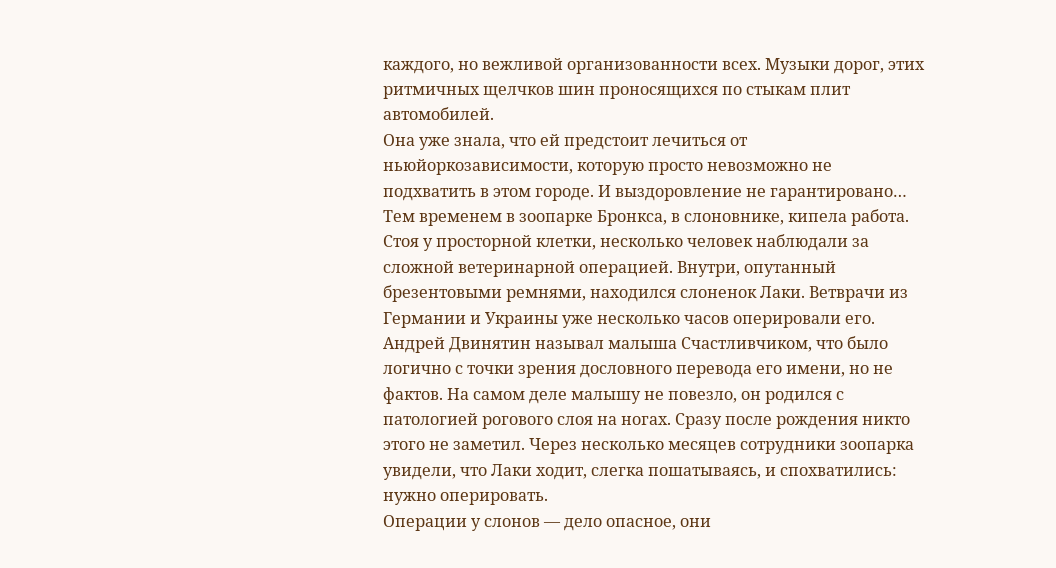каждого, но вежливой организованности всех. Музыки дорог, этих ритмичных щелчков шин проносящихся по стыкам плит автомобилей.
Она уже знала, что ей предстоит лечиться от ньюйоркозависимости, которую просто невозможно не подхватить в этом городе. И выздоровление не гарантировано…
Тем временем в зоопарке Бронкса, в слоновнике, кипела работа. Стоя у просторной клетки, несколько человек наблюдали за сложной ветеринарной операцией. Внутри, опутанный брезентовыми ремнями, находился слоненок Лаки. Ветврачи из Германии и Украины уже несколько часов оперировали его.
Андрей Двинятин называл малыша Счастливчиком, что было логично с точки зрения дословного перевода его имени, но не фактов. На самом деле малышу не повезло, он родился с патологией рогового слоя на ногах. Сразу после рождения никто этого не заметил. Через несколько месяцев сотрудники зоопарка увидели, что Лаки ходит, слегка пошатываясь, и спохватились: нужно оперировать.
Операции у слонов — дело опасное, они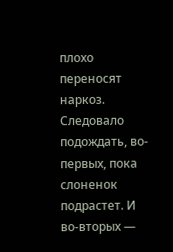плохо переносят наркоз. Следовало подождать, во-первых, пока слоненок подрастет. И во-вторых —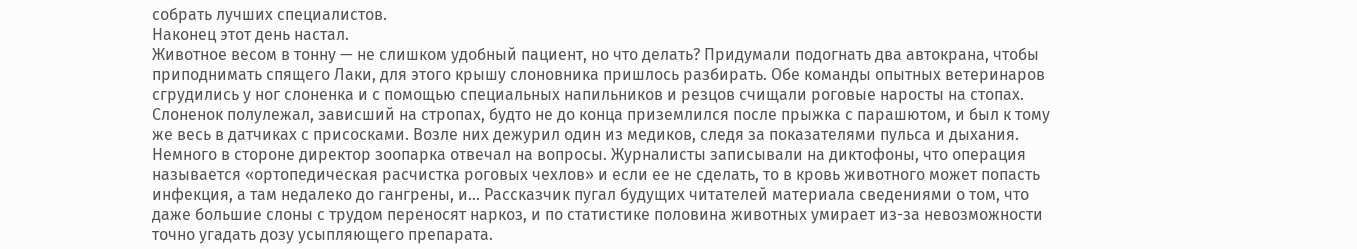собрать лучших специалистов.
Наконец этот день настал.
Животное весом в тонну — не слишком удобный пациент, но что делать? Придумали подогнать два автокрана, чтобы приподнимать спящего Лаки, для этого крышу слоновника пришлось разбирать. Обе команды опытных ветеринаров сгрудились у ног слоненка и с помощью специальных напильников и резцов счищали роговые наросты на стопах. Слоненок полулежал, зависший на стропах, будто не до конца приземлился после прыжка с парашютом, и был к тому же весь в датчиках с присосками. Возле них дежурил один из медиков, следя за показателями пульса и дыхания.
Немного в стороне директор зоопарка отвечал на вопросы. Журналисты записывали на диктофоны, что операция называется «ортопедическая расчистка роговых чехлов» и если ее не сделать, то в кровь животного может попасть инфекция, а там недалеко до гангрены, и… Рассказчик пугал будущих читателей материала сведениями о том, что даже большие слоны с трудом переносят наркоз, и по статистике половина животных умирает из-за невозможности точно угадать дозу усыпляющего препарата.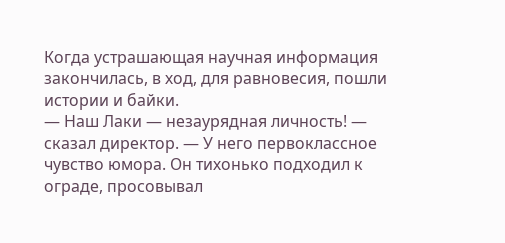Когда устрашающая научная информация закончилась, в ход, для равновесия, пошли истории и байки.
— Наш Лаки — незаурядная личность! — сказал директор. — У него первоклассное чувство юмора. Он тихонько подходил к ограде, просовывал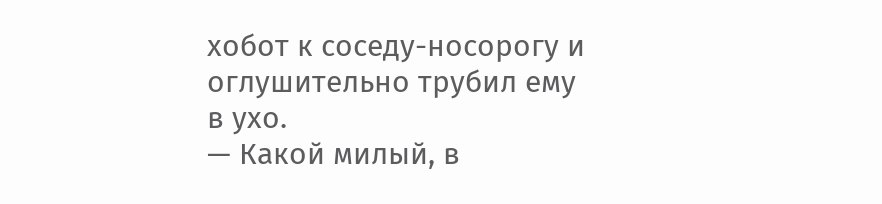хобот к соседу-носорогу и оглушительно трубил ему в ухо.
— Какой милый, в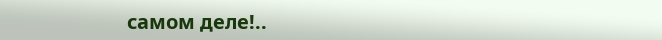самом деле!..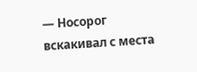— Носорог вскакивал с места